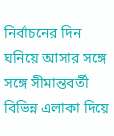নির্বাচনের দিন ঘনিয়ে আসার সঙ্গে সঙ্গে সীমান্তবর্তী বিভিন্ন এলাকা দিয়ে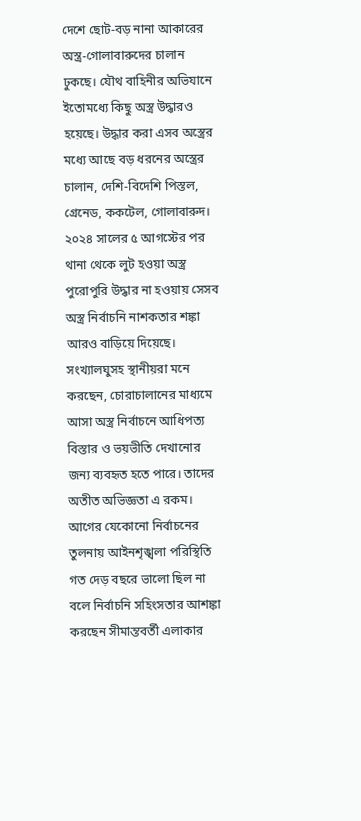দেশে ছোট-বড় নানা আকারের অস্ত্র-গোলাবারুদের চালান ঢুকছে। যৌথ বাহিনীর অভিযানে ইতোমধ্যে কিছু অস্ত্র উদ্ধারও হয়েছে। উদ্ধার করা এসব অস্ত্রের মধ্যে আছে বড় ধরনের অস্ত্রের চালান, দেশি-বিদেশি পিস্তল, গ্রেনেড, ককটেল, গোলাবারুদ। ২০২৪ সালের ৫ আগস্টের পর থানা থেকে লুট হওয়া অস্ত্র পুরোপুরি উদ্ধার না হওয়ায় সেসব অস্ত্র নির্বাচনি নাশকতার শঙ্কা আরও বাড়িয়ে দিয়েছে। সংখ্যালঘুসহ স্থানীয়রা মনে করছেন, চোরাচালানের মাধ্যমে আসা অস্ত্র নির্বাচনে আধিপত্য বিস্তার ও ভয়ভীতি দেখানোর জন্য ব্যবহৃত হতে পারে। তাদের অতীত অভিজ্ঞতা এ রকম। আগের যেকোনো নির্বাচনের তুলনায় আইনশৃঙ্খলা পরিস্থিতি গত দেড় বছরে ভালো ছিল না বলে নির্বাচনি সহিংসতার আশঙ্কা করছেন সীমান্তবর্তী এলাকার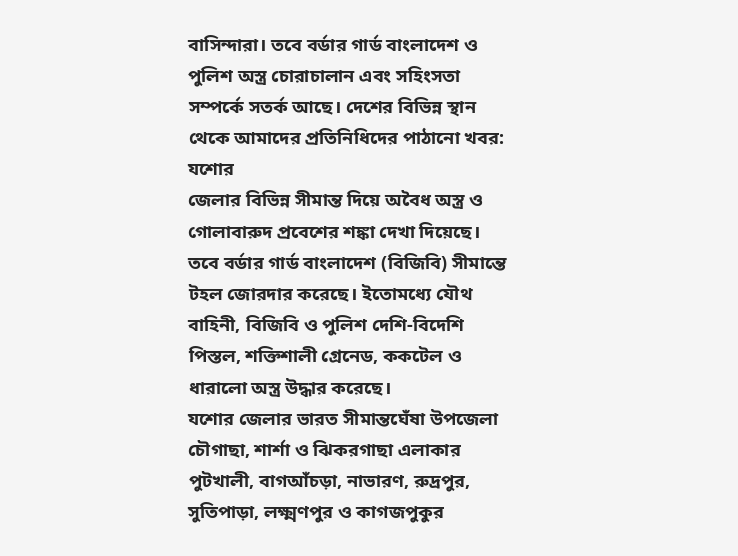বাসিন্দারা। তবে বর্ডার গার্ড বাংলাদেশ ও পুলিশ অস্ত্র চোরাচালান এবং সহিংসতা সম্পর্কে সতর্ক আছে। দেশের বিভিন্ন স্থান থেকে আমাদের প্রতিনিধিদের পাঠানো খবর:
যশোর
জেলার বিভিন্ন সীমান্ত দিয়ে অবৈধ অস্ত্র ও গোলাবারুদ প্রবেশের শঙ্কা দেখা দিয়েছে। তবে বর্ডার গার্ড বাংলাদেশ (বিজিবি) সীমান্তে টহল জোরদার করেছে। ইতোমধ্যে যৌথ বাহিনী, বিজিবি ও পুলিশ দেশি-বিদেশি পিস্তল, শক্তিশালী গ্রেনেড, ককটেল ও ধারালো অস্ত্র উদ্ধার করেছে।
যশোর জেলার ভারত সীমান্তঘেঁষা উপজেলা চৌগাছা, শার্শা ও ঝিকরগাছা এলাকার পুটখালী, বাগআঁচড়া, নাভারণ, রুদ্রপুর, সুতিপাড়া, লক্ষ্মণপুর ও কাগজপুকুর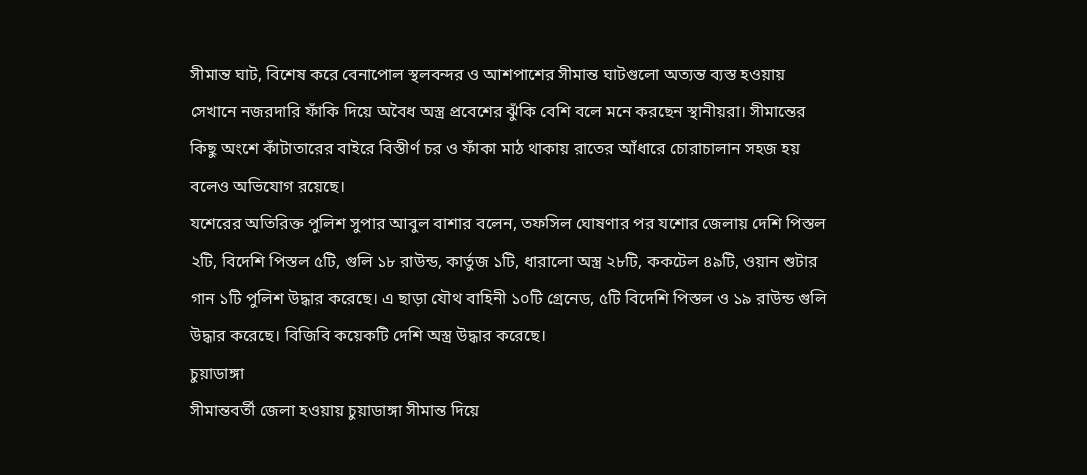সীমান্ত ঘাট, বিশেষ করে বেনাপোল স্থলবন্দর ও আশপাশের সীমান্ত ঘাটগুলো অত্যন্ত ব্যস্ত হওয়ায় সেখানে নজরদারি ফাঁকি দিয়ে অবৈধ অস্ত্র প্রবেশের ঝুঁকি বেশি বলে মনে করছেন স্থানীয়রা। সীমান্তের কিছু অংশে কাঁটাতারের বাইরে বিস্তীর্ণ চর ও ফাঁকা মাঠ থাকায় রাতের আঁধারে চোরাচালান সহজ হয় বলেও অভিযোগ রয়েছে।
যশেরের অতিরিক্ত পুলিশ সুপার আবুল বাশার বলেন, তফসিল ঘোষণার পর যশোর জেলায় দেশি পিস্তল ২টি, বিদেশি পিস্তল ৫টি, গুলি ১৮ রাউন্ড, কার্তুজ ১টি, ধারালো অস্ত্র ২৮টি, ককটেল ৪৯টি, ওয়ান শুটার গান ১টি পুলিশ উদ্ধার করেছে। এ ছাড়া যৌথ বাহিনী ১০টি গ্রেনেড, ৫টি বিদেশি পিস্তল ও ১৯ রাউন্ড গুলি উদ্ধার করেছে। বিজিবি কয়েকটি দেশি অস্ত্র উদ্ধার করেছে।
চুয়াডাঙ্গা
সীমান্তবর্তী জেলা হওয়ায় চুয়াডাঙ্গা সীমান্ত দিয়ে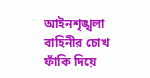আইনশৃঙ্খলা বাহিনীর চোখ ফাঁকি দিয়ে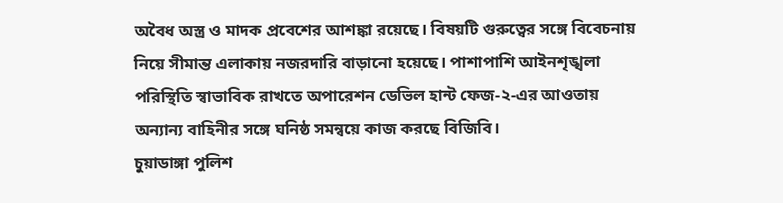অবৈধ অস্ত্র ও মাদক প্রবেশের আশঙ্কা রয়েছে। বিষয়টি গুরুত্বের সঙ্গে বিবেচনায় নিয়ে সীমান্ত এলাকায় নজরদারি বাড়ানো হয়েছে। পাশাপাশি আইনশৃঙ্খলা পরিস্থিতি স্বাভাবিক রাখতে অপারেশন ডেভিল হান্ট ফেজ-২-এর আওতায় অন্যান্য বাহিনীর সঙ্গে ঘনিষ্ঠ সমন্বয়ে কাজ করছে বিজিবি।
চুয়াডাঙ্গা পুলিশ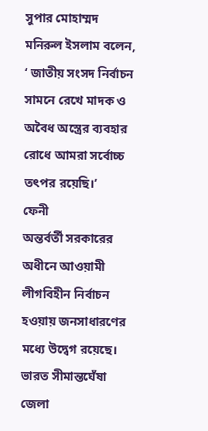সুপার মোহাম্মদ মনিরুল ইসলাম বলেন, ‘ জাতীয় সংসদ নির্বাচন সামনে রেখে মাদক ও অবৈধ অস্ত্রের ব্যবহার রোধে আমরা সর্বোচ্চ তৎপর রয়েছি।’
ফেনী
অন্তর্বর্তী সরকারের অধীনে আওয়ামী লীগবিহীন নির্বাচন হওয়ায় জনসাধারণের মধ্যে উদ্বেগ রয়েছে। ভারত সীমান্তঘেঁষা জেলা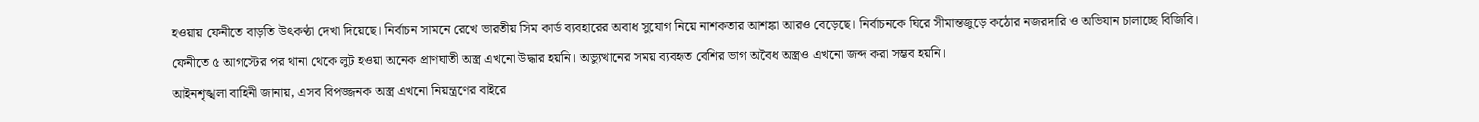হওয়ায় ফেনীতে বাড়তি উৎকণ্ঠা দেখা দিয়েছে। নির্বাচন সামনে রেখে ভারতীয় সিম কার্ড ব্যবহারের অবাধ সুযোগ নিয়ে নাশকতার আশঙ্কা আরও বেড়েছে। নির্বাচনকে ঘিরে সীমান্তজুড়ে কঠোর নজরদারি ও অভিযান চালাচ্ছে বিজিবি।
ফেনীতে ৫ আগস্টের পর থানা থেকে লুট হওয়া অনেক প্রাণঘাতী অস্ত্র এখনো উদ্ধার হয়নি। অভ্যুত্থানের সময় ব্যবহৃত বেশির ভাগ অবৈধ অস্ত্রও এখনো জব্দ করা সম্ভব হয়নি।
আইনশৃঙ্খলা বাহিনী জানায়, এসব বিপজ্জনক অস্ত্র এখনো নিয়ন্ত্রণের বাইরে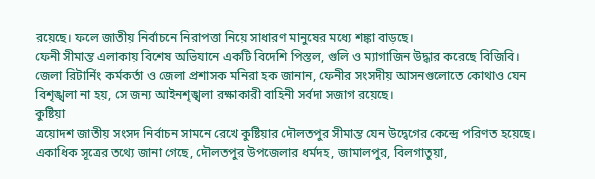রয়েছে। ফলে জাতীয় নির্বাচনে নিরাপত্তা নিয়ে সাধারণ মানুষের মধ্যে শঙ্কা বাড়ছে।
ফেনী সীমান্ত এলাকায় বিশেষ অভিযানে একটি বিদেশি পিস্তল, গুলি ও ম্যাগাজিন উদ্ধার করেছে বিজিবি।
জেলা রিটার্নিং কর্মকর্তা ও জেলা প্রশাসক মনিরা হক জানান, ফেনীর সংসদীয় আসনগুলোতে কোথাও যেন বিশৃঙ্খলা না হয়, সে জন্য আইনশৃঙ্খলা রক্ষাকারী বাহিনী সর্বদা সজাগ রয়েছে।
কুষ্টিয়া
ত্রয়োদশ জাতীয় সংসদ নির্বাচন সামনে রেখে কুষ্টিয়ার দৌলতপুর সীমান্ত যেন উদ্বেগের কেন্দ্রে পরিণত হয়েছে। একাধিক সূত্রের তথ্যে জানা গেছে, দৌলতপুর উপজেলার ধর্মদহ, জামালপুর, বিলগাতুয়া,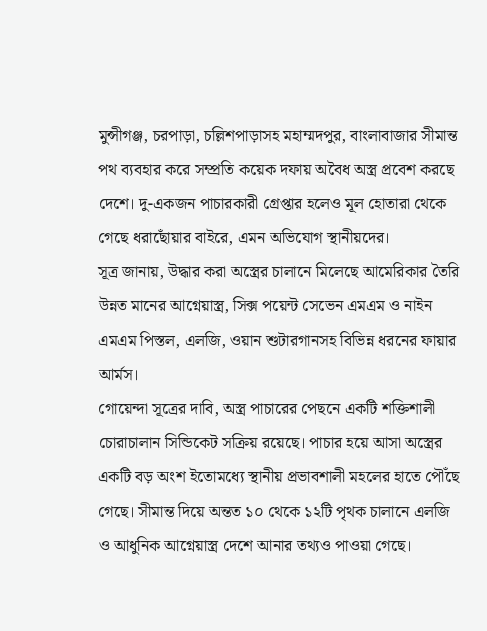মুন্সীগঞ্জ, চরপাড়া, চল্লিশপাড়াসহ মহাম্মদপুর, বাংলাবাজার সীমান্ত পথ ব্যবহার করে সম্প্রতি কয়েক দফায় অবৈধ অস্ত্র প্রবেশ করছে দেশে। দু-একজন পাচারকারী গ্রেপ্তার হলেও মূল হোতারা থেকে গেছে ধরাছোঁয়ার বাইরে, এমন অভিযোগ স্থানীয়দের।
সূত্র জানায়, উদ্ধার করা অস্ত্রের চালানে মিলেছে আমেরিকার তৈরি উন্নত মানের আগ্নেয়াস্ত্র, সিক্স পয়েন্ট সেভেন এমএম ও নাইন এমএম পিস্তল, এলজি, ওয়ান শুটারগানসহ বিভিন্ন ধরনের ফায়ার আর্মস।
গোয়েন্দা সূত্রের দাবি, অস্ত্র পাচারের পেছনে একটি শক্তিশালী চোরাচালান সিন্ডিকেট সক্রিয় রয়েছে। পাচার হয়ে আসা অস্ত্রের একটি বড় অংশ ইতোমধ্যে স্থানীয় প্রভাবশালী মহলের হাতে পৌঁছে গেছে। সীমান্ত দিয়ে অন্তত ১০ থেকে ১২টি পৃথক চালানে এলজি ও আধুনিক আগ্নেয়াস্ত্র দেশে আনার তথ্যও পাওয়া গেছে।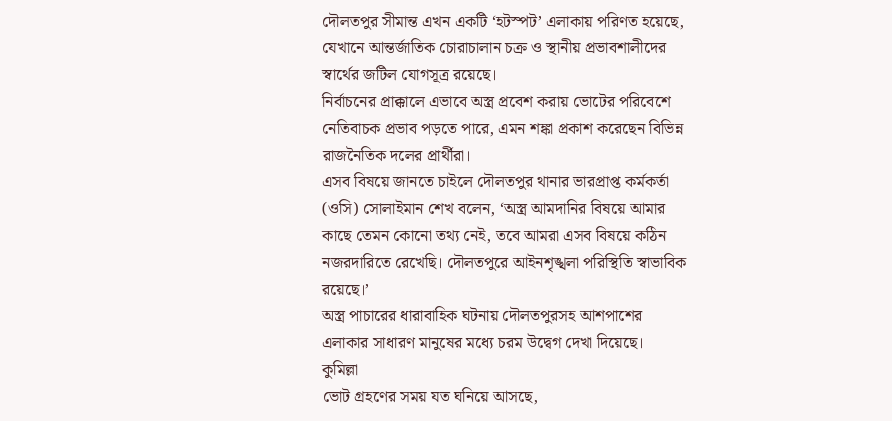দৌলতপুর সীমান্ত এখন একটি ‘হটস্পট’ এলাকায় পরিণত হয়েছে, যেখানে আন্তর্জাতিক চোরাচালান চক্র ও স্থানীয় প্রভাবশালীদের স্বার্থের জটিল যোগসূত্র রয়েছে।
নির্বাচনের প্রাক্কালে এভাবে অস্ত্র প্রবেশ করায় ভোটের পরিবেশে নেতিবাচক প্রভাব পড়তে পারে, এমন শঙ্কা প্রকাশ করেছেন বিভিন্ন রাজনৈতিক দলের প্রার্থীরা।
এসব বিষয়ে জানতে চাইলে দৌলতপুর থানার ভারপ্রাপ্ত কর্মকর্তা (ওসি) সোলাইমান শেখ বলেন, ‘অস্ত্র আমদানির বিষয়ে আমার কাছে তেমন কোনো তথ্য নেই, তবে আমরা এসব বিষয়ে কঠিন নজরদারিতে রেখেছি। দৌলতপুরে আইনশৃঙ্খলা পরিস্থিতি স্বাভাবিক রয়েছে।’
অস্ত্র পাচারের ধারাবাহিক ঘটনায় দৌলতপুরসহ আশপাশের এলাকার সাধারণ মানুষের মধ্যে চরম উদ্বেগ দেখা দিয়েছে।
কুমিল্লা
ভোট গ্ৰহণের সময় যত ঘনিয়ে আসছে,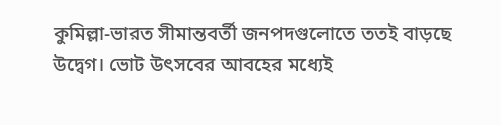কুমিল্লা-ভারত সীমান্তবর্তী জনপদগুলোতে ততই বাড়ছে উদ্বেগ। ভোট উৎসবের আবহের মধ্যেই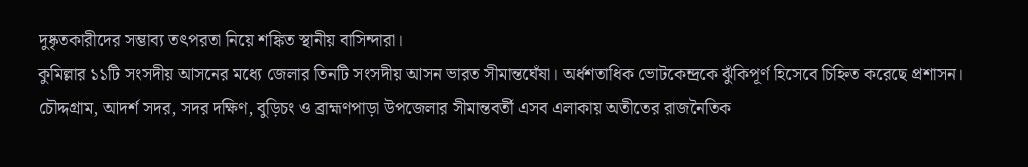দুষ্কৃতকারীদের সম্ভাব্য তৎপরতা নিয়ে শঙ্কিত স্থানীয় বাসিন্দারা।
কুমিল্লার ১১টি সংসদীয় আসনের মধ্যে জেলার তিনটি সংসদীয় আসন ভারত সীমান্তঘেঁষা। অর্ধশতাধিক ভোটকেন্দ্রকে ঝুঁকিপূর্ণ হিসেবে চিহ্নিত করেছে প্রশাসন। চৌদ্দগ্রাম, আদর্শ সদর, সদর দক্ষিণ, বুড়িচং ও ব্রাহ্মণপাড়া উপজেলার সীমান্তবর্তী এসব এলাকায় অতীতের রাজনৈতিক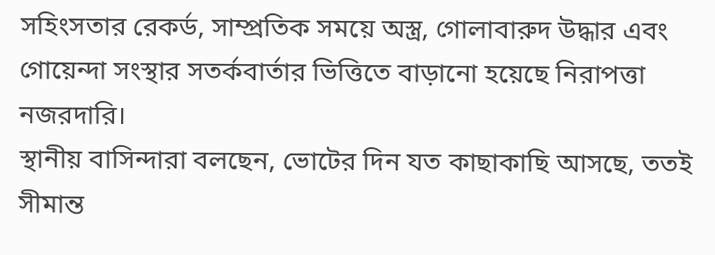সহিংসতার রেকর্ড, সাম্প্রতিক সময়ে অস্ত্র, গোলাবারুদ উদ্ধার এবং গোয়েন্দা সংস্থার সতর্কবার্তার ভিত্তিতে বাড়ানো হয়েছে নিরাপত্তা নজরদারি।
স্থানীয় বাসিন্দারা বলছেন, ভোটের দিন যত কাছাকাছি আসছে, ততই সীমান্ত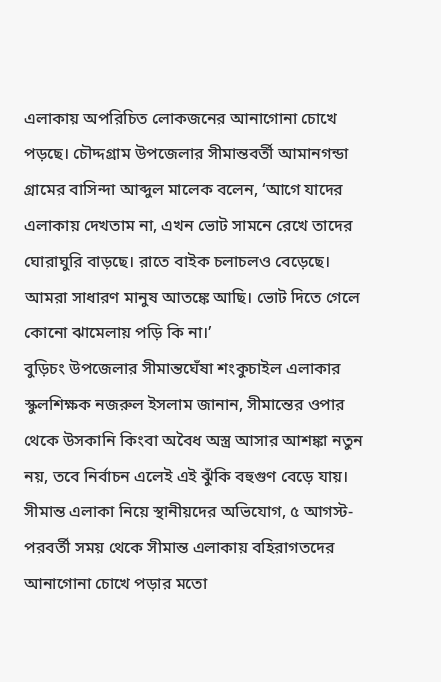এলাকায় অপরিচিত লোকজনের আনাগোনা চোখে পড়ছে। চৌদ্দগ্রাম উপজেলার সীমান্তবর্তী আমানগন্ডা গ্রামের বাসিন্দা আব্দুল মালেক বলেন, ‘আগে যাদের এলাকায় দেখতাম না, এখন ভোট সামনে রেখে তাদের ঘোরাঘুরি বাড়ছে। রাতে বাইক চলাচলও বেড়েছে। আমরা সাধারণ মানুষ আতঙ্কে আছি। ভোট দিতে গেলে কোনো ঝামেলায় পড়ি কি না।’
বুড়িচং উপজেলার সীমান্তঘেঁষা শংকুচাইল এলাকার স্কুলশিক্ষক নজরুল ইসলাম জানান, সীমান্তের ওপার থেকে উসকানি কিংবা অবৈধ অস্ত্র আসার আশঙ্কা নতুন নয়, তবে নির্বাচন এলেই এই ঝুঁকি বহুগুণ বেড়ে যায়।
সীমান্ত এলাকা নিয়ে স্থানীয়দের অভিযোগ, ৫ আগস্ট-পরবর্তী সময় থেকে সীমান্ত এলাকায় বহিরাগতদের আনাগোনা চোখে পড়ার মতো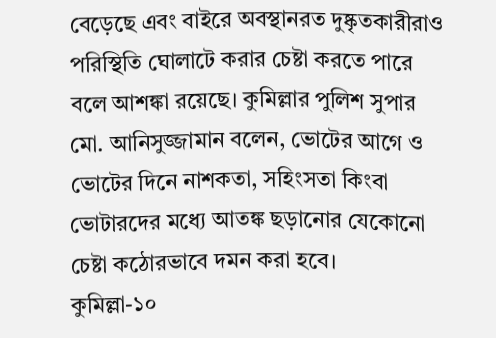বেড়েছে এবং বাইরে অবস্থানরত দুষ্কৃতকারীরাও পরিস্থিতি ঘোলাটে করার চেষ্টা করতে পারে বলে আশঙ্কা রয়েছে। কুমিল্লার পুলিশ সুপার মো. আনিসুজ্জামান বলেন, ভোটের আগে ও ভোটের দিনে নাশকতা, সহিংসতা কিংবা ভোটারদের মধ্যে আতঙ্ক ছড়ানোর যেকোনো চেষ্টা কঠোরভাবে দমন করা হবে।
কুমিল্লা-১০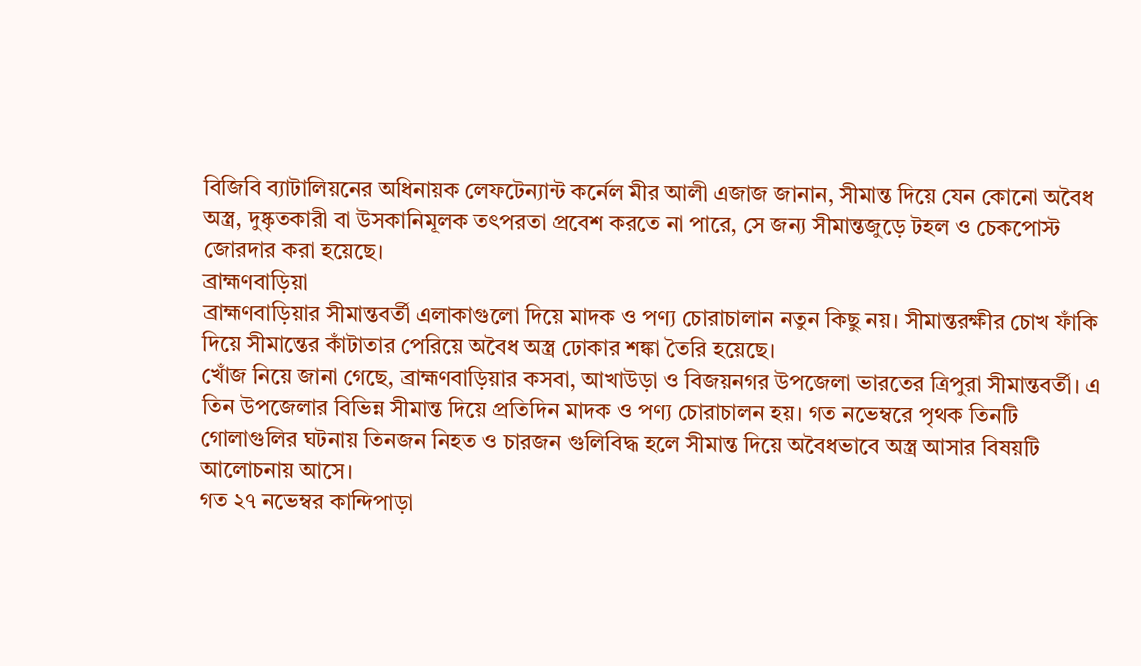বিজিবি ব্যাটালিয়নের অধিনায়ক লেফটেন্যান্ট কর্নেল মীর আলী এজাজ জানান, সীমান্ত দিয়ে যেন কোনো অবৈধ অস্ত্র, দুষ্কৃতকারী বা উসকানিমূলক তৎপরতা প্রবেশ করতে না পারে, সে জন্য সীমান্তজুড়ে টহল ও চেকপোস্ট জোরদার করা হয়েছে।
ব্রাহ্মণবাড়িয়া
ব্রাহ্মণবাড়িয়ার সীমান্তবর্তী এলাকাগুলো দিয়ে মাদক ও পণ্য চোরাচালান নতুন কিছু নয়। সীমান্তরক্ষীর চোখ ফাঁকি দিয়ে সীমান্তের কাঁটাতার পেরিয়ে অবৈধ অস্ত্র ঢোকার শঙ্কা তৈরি হয়েছে।
খোঁজ নিয়ে জানা গেছে, ব্রাহ্মণবাড়িয়ার কসবা, আখাউড়া ও বিজয়নগর উপজেলা ভারতের ত্রিপুরা সীমান্তবর্তী। এ তিন উপজেলার বিভিন্ন সীমান্ত দিয়ে প্রতিদিন মাদক ও পণ্য চোরাচালন হয়। গত নভেম্বরে পৃথক তিনটি গোলাগুলির ঘটনায় তিনজন নিহত ও চারজন গুলিবিদ্ধ হলে সীমান্ত দিয়ে অবৈধভাবে অস্ত্র আসার বিষয়টি আলোচনায় আসে।
গত ২৭ নভেম্বর কান্দিপাড়া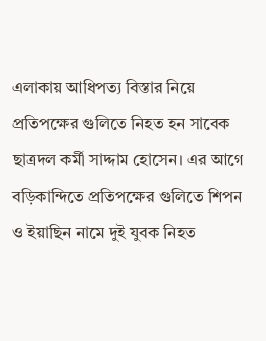এলাকায় আধিপত্য বিস্তার নিয়ে প্রতিপক্ষের গুলিতে নিহত হন সাবেক ছাত্রদল কর্মী সাদ্দাম হোসেন। এর আগে বড়িকান্দিতে প্রতিপক্ষের গুলিতে শিপন ও ইয়াছিন নামে দুই যুবক নিহত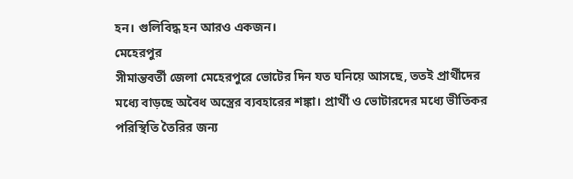হন। গুলিবিদ্ধ হন আরও একজন।
মেহেরপুর
সীমান্তবর্তী জেলা মেহেরপুরে ভোটের দিন যত ঘনিয়ে আসছে, ততই প্রার্থীদের মধ্যে বাড়ছে অবৈধ অস্ত্রের ব্যবহারের শঙ্কা। প্রার্থী ও ভোটারদের মধ্যে ভীতিকর পরিস্থিতি তৈরির জন্য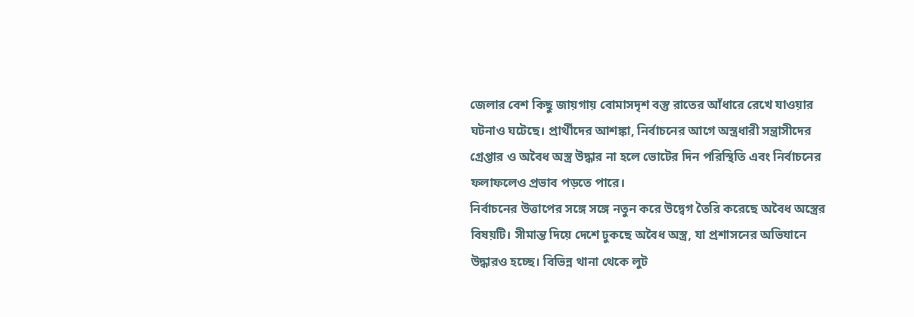জেলার বেশ কিছু জায়গায় বোমাসদৃশ বস্তু রাতের আঁধারে রেখে যাওয়ার ঘটনাও ঘটেছে। প্রার্থীদের আশঙ্কা, নির্বাচনের আগে অস্ত্রধারী সন্ত্রাসীদের গ্রেপ্তার ও অবৈধ অস্ত্র উদ্ধার না হলে ভোটের দিন পরিস্থিতি এবং নির্বাচনের ফলাফলেও প্রভাব পড়তে পারে।
নির্বাচনের উত্তাপের সঙ্গে সঙ্গে নতুন করে উদ্বেগ তৈরি করেছে অবৈধ অস্ত্রের বিষয়টি। সীমান্ত দিয়ে দেশে ঢুকছে অবৈধ অস্ত্র, যা প্রশাসনের অভিযানে উদ্ধারও হচ্ছে। বিভিন্ন থানা থেকে লুট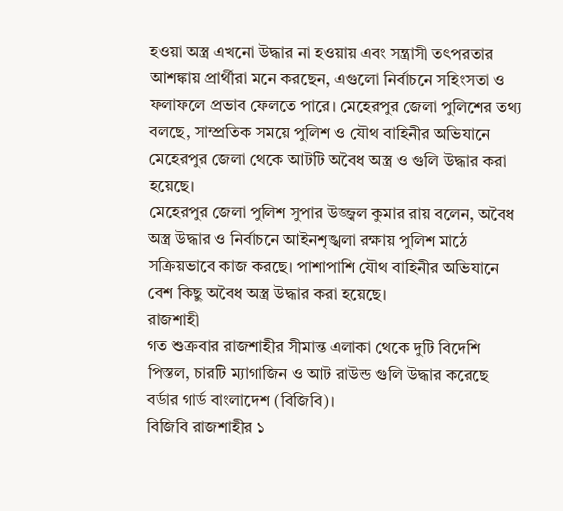হওয়া অস্ত্র এখনো উদ্ধার না হওয়ায় এবং সন্ত্রাসী তৎপরতার আশঙ্কায় প্রার্থীরা মনে করছেন, এগুলো নির্বাচনে সহিংসতা ও ফলাফলে প্রভাব ফেলতে পারে। মেহেরপুর জেলা পুলিশের তথ্য বলছে, সাম্প্রতিক সময়ে পুলিশ ও যৌথ বাহিনীর অভিযানে মেহেরপুর জেলা থেকে আটটি অবৈধ অস্ত্র ও গুলি উদ্ধার করা হয়েছে।
মেহেরপুর জেলা পুলিশ সুপার উজ্জ্বল কুমার রায় বলেন, অবৈধ অস্ত্র উদ্ধার ও নির্বাচনে আইনশৃঙ্খলা রক্ষায় পুলিশ মাঠে সক্রিয়ভাবে কাজ করছে। পাশাপাশি যৌথ বাহিনীর অভিযানে বেশ কিছু অবৈধ অস্ত্র উদ্ধার করা হয়েছে।
রাজশাহী
গত শুক্রবার রাজশাহীর সীমান্ত এলাকা থেকে দুটি বিদেশি পিস্তল, চারটি ম্যাগাজিন ও আট রাউন্ড গুলি উদ্ধার করেছে বর্ডার গার্ড বাংলাদেশ (বিজিবি)।
বিজিবি রাজশাহীর ১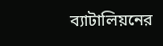ব্যাটালিয়নের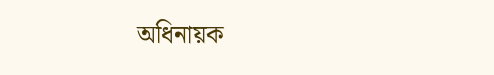অধিনায়ক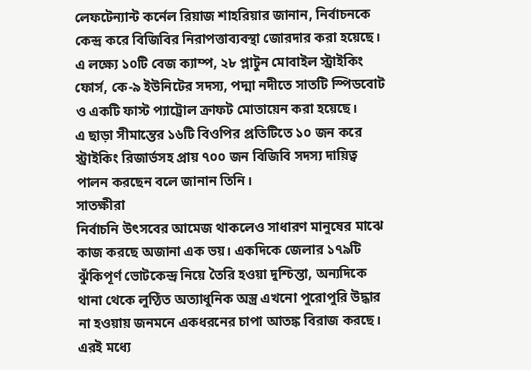লেফটেন্যান্ট কর্নেল রিয়াজ শাহরিয়ার জানান, নির্বাচনকে কেন্দ্র করে বিজিবির নিরাপত্তাব্যবস্থা জোরদার করা হয়েছে। এ লক্ষ্যে ১০টি বেজ ক্যাম্প, ২৮ প্লাটুন মোবাইল স্ট্রাইকিং ফোর্স, কে-৯ ইউনিটের সদস্য, পদ্মা নদীতে সাতটি স্পিডবোট ও একটি ফাস্ট প্যাট্রোল ক্রাফট মোতায়েন করা হয়েছে।
এ ছাড়া সীমান্তের ১৬টি বিওপির প্রতিটিতে ১০ জন করে স্ট্রাইকিং রিজার্ভসহ প্রায় ৭০০ জন বিজিবি সদস্য দায়িত্ব পালন করছেন বলে জানান তিনি।
সাতক্ষীরা
নির্বাচনি উৎসবের আমেজ থাকলেও সাধারণ মানুষের মাঝে কাজ করছে অজানা এক ভয়। একদিকে জেলার ১৭৯টি ঝুঁকিপূর্ণ ভোটকেন্দ্র নিয়ে তৈরি হওয়া দুশ্চিন্তা, অন্যদিকে থানা থেকে লুণ্ঠিত অত্যাধুনিক অস্ত্র এখনো পুরোপুরি উদ্ধার না হওয়ায় জনমনে একধরনের চাপা আতঙ্ক বিরাজ করছে।
এরই মধ্যে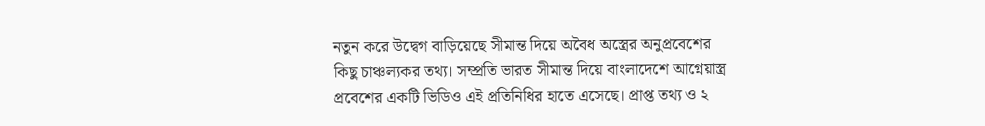নতুন করে উদ্বেগ বাড়িয়েছে সীমান্ত দিয়ে অবৈধ অস্ত্রের অনুপ্রবেশের কিছু চাঞ্চল্যকর তথ্য। সম্প্রতি ভারত সীমান্ত দিয়ে বাংলাদেশে আগ্নেয়াস্ত্র প্রবেশের একটি ভিডিও এই প্রতিনিধির হাতে এসেছে। প্রাপ্ত তথ্য ও ২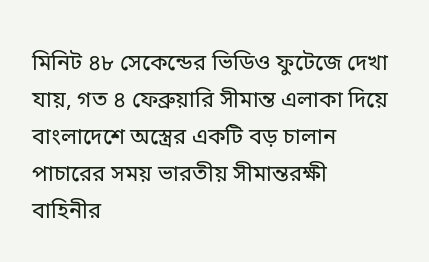মিনিট ৪৮ সেকেন্ডের ভিডিও ফুটেজে দেখা যায়, গত ৪ ফেব্রুয়ারি সীমান্ত এলাকা দিয়ে বাংলাদেশে অস্ত্রের একটি বড় চালান পাচারের সময় ভারতীয় সীমান্তরক্ষী বাহিনীর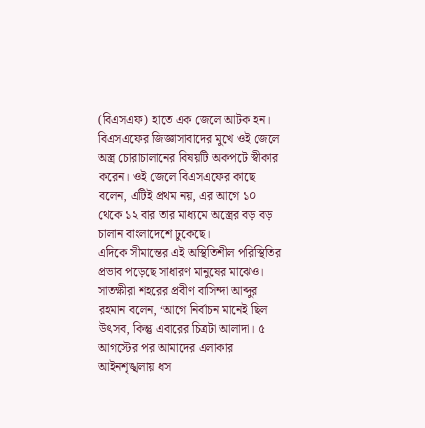(বিএসএফ) হাতে এক জেলে আটক হন। বিএসএফের জিজ্ঞাসাবাদের মুখে ওই জেলে অস্ত্র চোরাচালানের বিষয়টি অকপটে স্বীকার করেন। ওই জেলে বিএসএফের কাছে বলেন, এটিই প্রথম নয়, এর আগে ১০ থেকে ১২ বার তার মাধ্যমে অস্ত্রের বড় বড় চালান বাংলাদেশে ঢুকেছে।
এদিকে সীমান্তের এই অস্থিতিশীল পরিস্থিতির প্রভাব পড়েছে সাধারণ মানুষের মাঝেও। সাতক্ষীরা শহরের প্রবীণ বাসিন্দা আব্দুর রহমান বলেন, ‘আগে নির্বাচন মানেই ছিল উৎসব, কিন্তু এবারের চিত্রটা আলাদা। ৫ আগস্টের পর আমাদের এলাকার আইনশৃঙ্খলায় ধস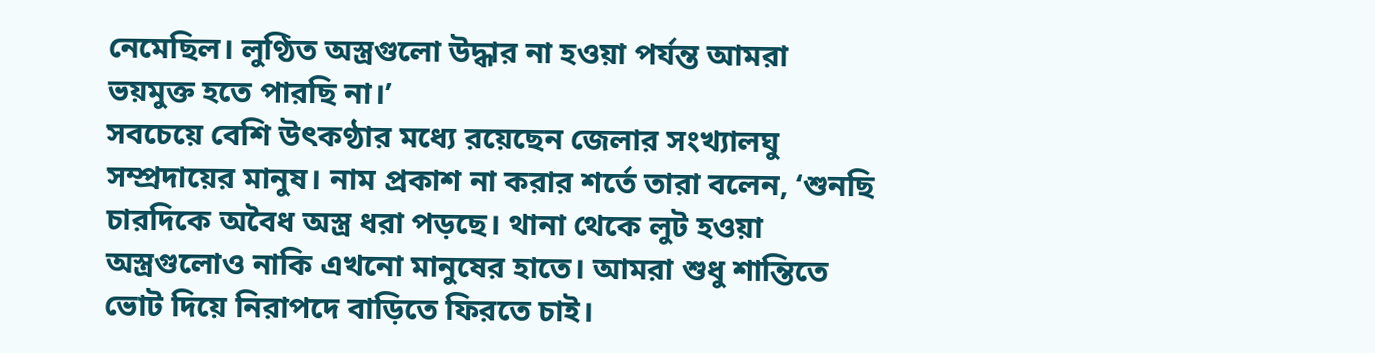নেমেছিল। লুণ্ঠিত অস্ত্রগুলো উদ্ধার না হওয়া পর্যন্ত আমরা ভয়মুক্ত হতে পারছি না।’
সবচেয়ে বেশি উৎকণ্ঠার মধ্যে রয়েছেন জেলার সংখ্যালঘু সম্প্রদায়ের মানুষ। নাম প্রকাশ না করার শর্তে তারা বলেন, ‘শুনছি চারদিকে অবৈধ অস্ত্র ধরা পড়ছে। থানা থেকে লুট হওয়া অস্ত্রগুলোও নাকি এখনো মানুষের হাতে। আমরা শুধু শান্তিতে ভোট দিয়ে নিরাপদে বাড়িতে ফিরতে চাই।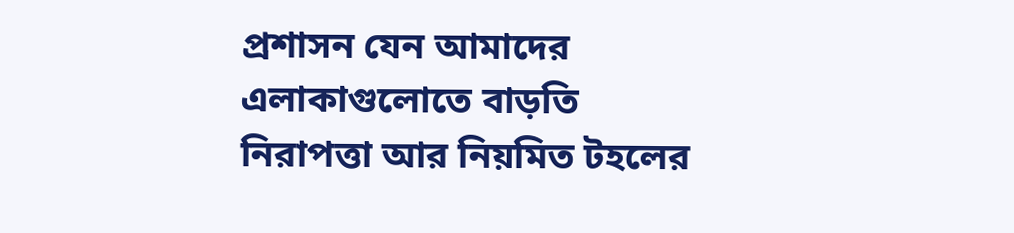প্রশাসন যেন আমাদের এলাকাগুলোতে বাড়তি নিরাপত্তা আর নিয়মিত টহলের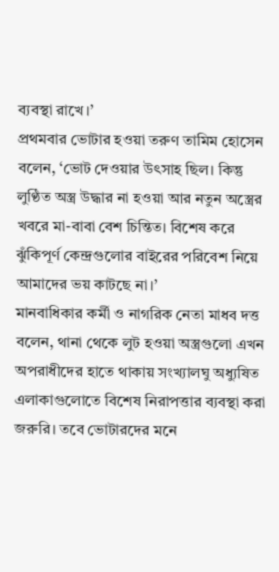ব্যবস্থা রাখে।’
প্রথমবার ভোটার হওয়া তরুণ তামিম হোসেন বলেন, ‘ভোট দেওয়ার উৎসাহ ছিল। কিন্তু লুণ্ঠিত অস্ত্র উদ্ধার না হওয়া আর নতুন অস্ত্রের খবরে মা-বাবা বেশ চিন্তিত। বিশেষ করে ঝুঁকিপূর্ণ কেন্দ্রগুলোর বাইরের পরিবেশ নিয়ে আমাদের ভয় কাটছে না।’
মানবাধিকার কর্মী ও নাগরিক নেতা মাধব দত্ত বলেন, থানা থেকে লুট হওয়া অস্ত্রগুলো এখন অপরাধীদের হাতে থাকায় সংখ্যালঘু অধ্যুষিত এলাকাগুলোতে বিশেষ নিরাপত্তার ব্যবস্থা করা জরুরি। তবে ভোটারদের মনে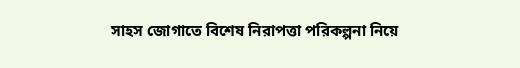সাহস জোগাতে বিশেষ নিরাপত্তা পরিকল্পনা নিয়ে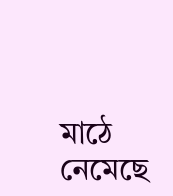মাঠে নেমেছে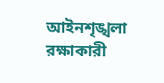আইনশৃঙ্খলা রক্ষাকারী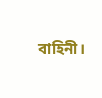বাহিনী।